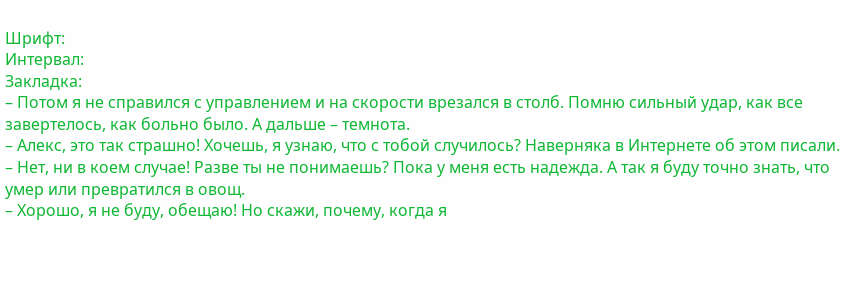Шрифт:
Интервал:
Закладка:
– Потом я не справился с управлением и на скорости врезался в столб. Помню сильный удар, как все завертелось, как больно было. А дальше – темнота.
– Алекс, это так страшно! Хочешь, я узнаю, что с тобой случилось? Наверняка в Интернете об этом писали.
– Нет, ни в коем случае! Разве ты не понимаешь? Пока у меня есть надежда. А так я буду точно знать, что умер или превратился в овощ.
– Хорошо, я не буду, обещаю! Но скажи, почему, когда я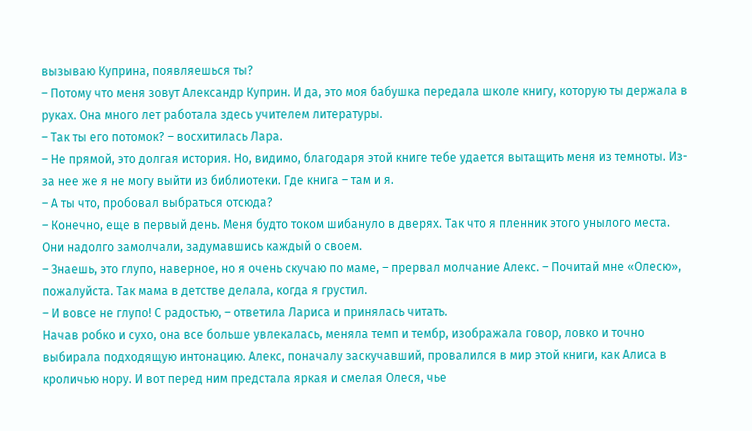вызываю Куприна, появляешься ты?
– Потому что меня зовут Александр Куприн. И да, это моя бабушка передала школе книгу, которую ты держала в руках. Она много лет работала здесь учителем литературы.
– Так ты его потомок? – восхитилась Лара.
– Не прямой, это долгая история. Но, видимо, благодаря этой книге тебе удается вытащить меня из темноты. Из-за нее же я не могу выйти из библиотеки. Где книга – там и я.
– А ты что, пробовал выбраться отсюда?
– Конечно, еще в первый день. Меня будто током шибануло в дверях. Так что я пленник этого унылого места.
Они надолго замолчали, задумавшись каждый о своем.
– Знаешь, это глупо, наверное, но я очень скучаю по маме, – прервал молчание Алекс. – Почитай мне «Олесю», пожалуйста. Так мама в детстве делала, когда я грустил.
– И вовсе не глупо! С радостью, – ответила Лариса и принялась читать.
Начав робко и сухо, она все больше увлекалась, меняла темп и тембр, изображала говор, ловко и точно выбирала подходящую интонацию. Алекс, поначалу заскучавший, провалился в мир этой книги, как Алиса в кроличью нору. И вот перед ним предстала яркая и смелая Олеся, чье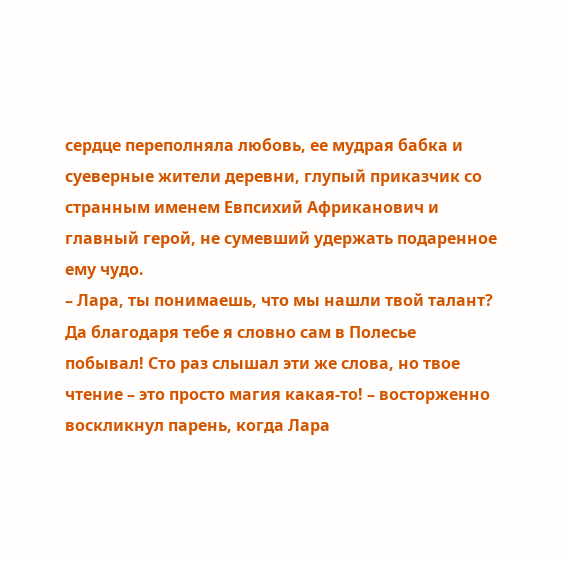сердце переполняла любовь, ее мудрая бабка и суеверные жители деревни, глупый приказчик со странным именем Евпсихий Африканович и главный герой, не сумевший удержать подаренное ему чудо.
– Лара, ты понимаешь, что мы нашли твой талант? Да благодаря тебе я словно сам в Полесье побывал! Сто раз слышал эти же слова, но твое чтение – это просто магия какая-то! – восторженно воскликнул парень, когда Лара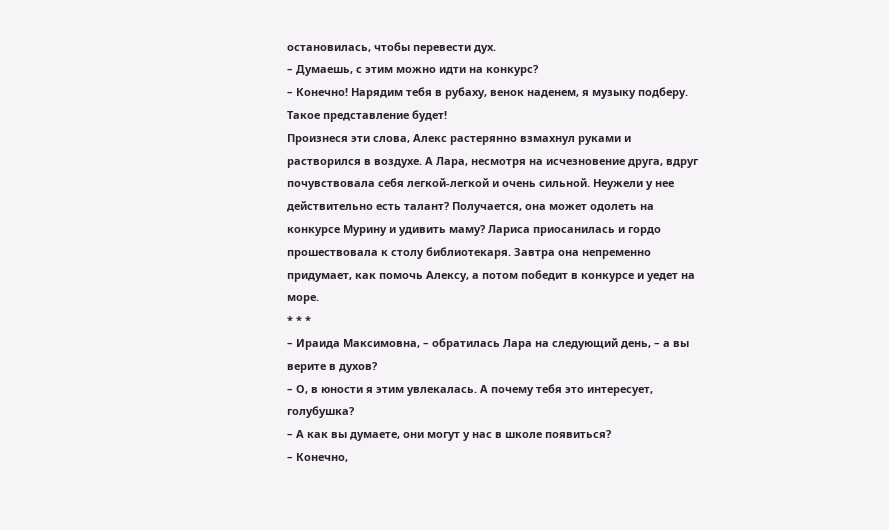остановилась, чтобы перевести дух.
– Думаешь, с этим можно идти на конкурс?
– Конечно! Нарядим тебя в рубаху, венок наденем, я музыку подберу. Такое представление будет!
Произнеся эти слова, Алекс растерянно взмахнул руками и растворился в воздухе. А Лара, несмотря на исчезновение друга, вдруг почувствовала себя легкой-легкой и очень сильной. Неужели у нее действительно есть талант? Получается, она может одолеть на конкурсе Мурину и удивить маму? Лариса приосанилась и гордо прошествовала к столу библиотекаря. Завтра она непременно придумает, как помочь Алексу, а потом победит в конкурсе и уедет на море.
* * *
– Ираида Максимовна, – обратилась Лара на следующий день, – а вы верите в духов?
– О, в юности я этим увлекалась. А почему тебя это интересует, голубушка?
– А как вы думаете, они могут у нас в школе появиться?
– Конечно,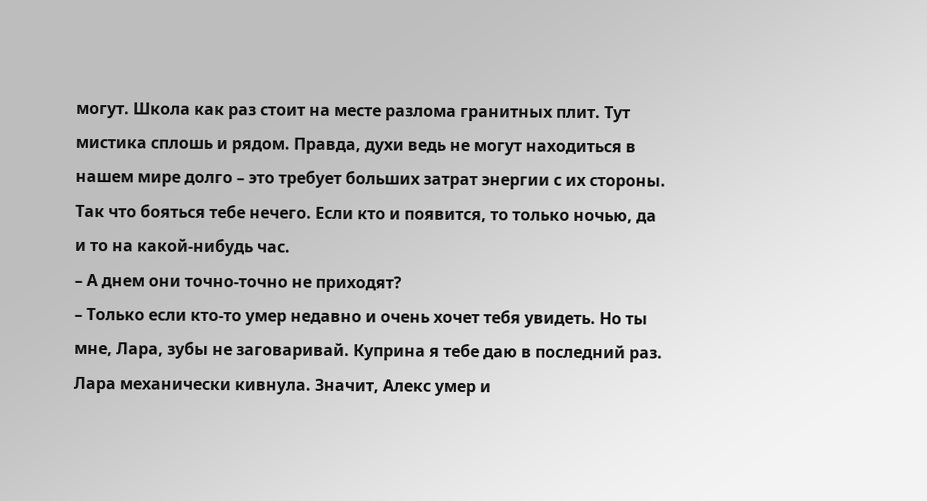могут. Школа как раз стоит на месте разлома гранитных плит. Тут мистика сплошь и рядом. Правда, духи ведь не могут находиться в нашем мире долго – это требует больших затрат энергии с их стороны. Так что бояться тебе нечего. Если кто и появится, то только ночью, да и то на какой-нибудь час.
– А днем они точно-точно не приходят?
– Только если кто-то умер недавно и очень хочет тебя увидеть. Но ты мне, Лара, зубы не заговаривай. Куприна я тебе даю в последний раз.
Лара механически кивнула. Значит, Алекс умер и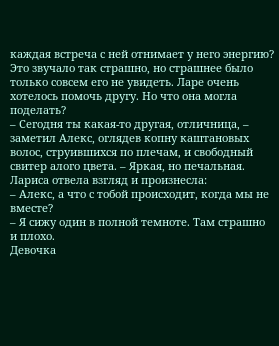каждая встреча с ней отнимает у него энергию? Это звучало так страшно, но страшнее было только совсем его не увидеть. Ларе очень хотелось помочь другу. Но что она могла поделать?
– Сегодня ты какая-то другая, отличница, – заметил Алекс, оглядев копну каштановых волос, струившихся по плечам, и свободный свитер алого цвета. – Яркая, но печальная.
Лариса отвела взгляд и произнесла:
– Алекс, а что с тобой происходит, когда мы не вместе?
– Я сижу один в полной темноте. Там страшно и плохо.
Девочка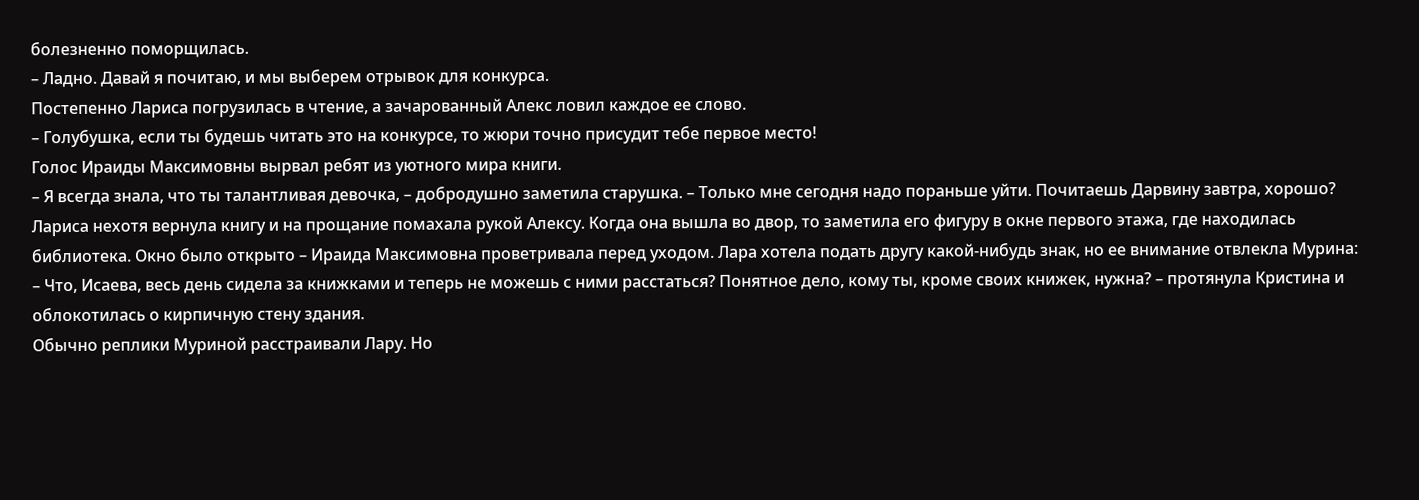болезненно поморщилась.
– Ладно. Давай я почитаю, и мы выберем отрывок для конкурса.
Постепенно Лариса погрузилась в чтение, а зачарованный Алекс ловил каждое ее слово.
– Голубушка, если ты будешь читать это на конкурсе, то жюри точно присудит тебе первое место!
Голос Ираиды Максимовны вырвал ребят из уютного мира книги.
– Я всегда знала, что ты талантливая девочка, – добродушно заметила старушка. – Только мне сегодня надо пораньше уйти. Почитаешь Дарвину завтра, хорошо?
Лариса нехотя вернула книгу и на прощание помахала рукой Алексу. Когда она вышла во двор, то заметила его фигуру в окне первого этажа, где находилась библиотека. Окно было открыто – Ираида Максимовна проветривала перед уходом. Лара хотела подать другу какой-нибудь знак, но ее внимание отвлекла Мурина:
– Что, Исаева, весь день сидела за книжками и теперь не можешь с ними расстаться? Понятное дело, кому ты, кроме своих книжек, нужна? – протянула Кристина и облокотилась о кирпичную стену здания.
Обычно реплики Муриной расстраивали Лару. Но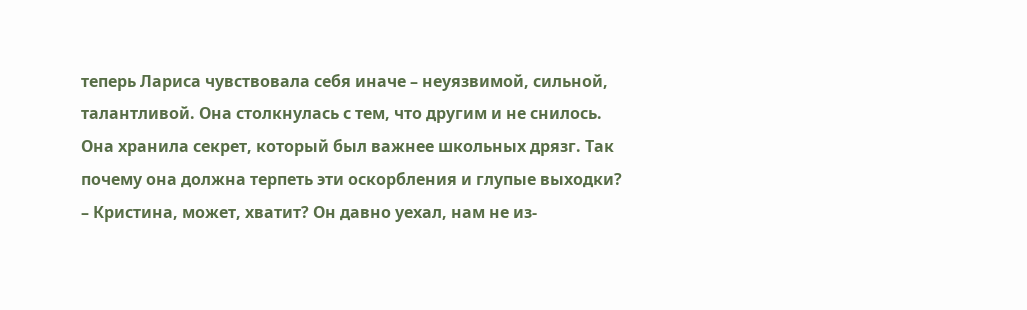теперь Лариса чувствовала себя иначе – неуязвимой, сильной, талантливой. Она столкнулась с тем, что другим и не снилось. Она хранила секрет, который был важнее школьных дрязг. Так почему она должна терпеть эти оскорбления и глупые выходки?
– Кристина, может, хватит? Он давно уехал, нам не из-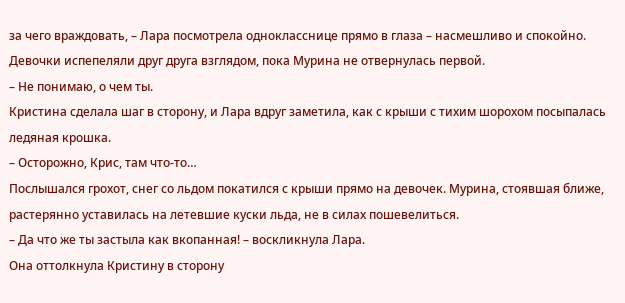за чего враждовать, – Лара посмотрела однокласснице прямо в глаза – насмешливо и спокойно. Девочки испепеляли друг друга взглядом, пока Мурина не отвернулась первой.
– Не понимаю, о чем ты.
Кристина сделала шаг в сторону, и Лара вдруг заметила, как с крыши с тихим шорохом посыпалась ледяная крошка.
– Осторожно, Крис, там что-то…
Послышался грохот, снег со льдом покатился с крыши прямо на девочек. Мурина, стоявшая ближе, растерянно уставилась на летевшие куски льда, не в силах пошевелиться.
– Да что же ты застыла как вкопанная! – воскликнула Лара.
Она оттолкнула Кристину в сторону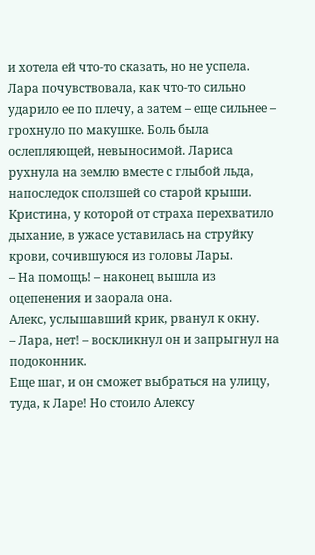и хотела ей что-то сказать, но не успела. Лара почувствовала, как что-то сильно ударило ее по плечу, а затем – еще сильнее – грохнуло по макушке. Боль была ослепляющей, невыносимой. Лариса рухнула на землю вместе с глыбой льда, напоследок сползшей со старой крыши. Кристина, у которой от страха перехватило дыхание, в ужасе уставилась на струйку крови, сочившуюся из головы Лары.
– На помощь! – наконец вышла из оцепенения и заорала она.
Алекс, услышавший крик, рванул к окну.
– Лара, нет! – воскликнул он и запрыгнул на подоконник.
Еще шаг, и он сможет выбраться на улицу, туда, к Ларе! Но стоило Алексу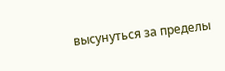высунуться за пределы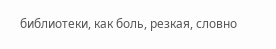библиотеки, как боль, резкая, словно